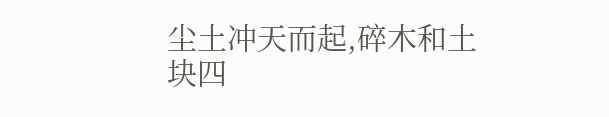尘土冲天而起,碎木和土块四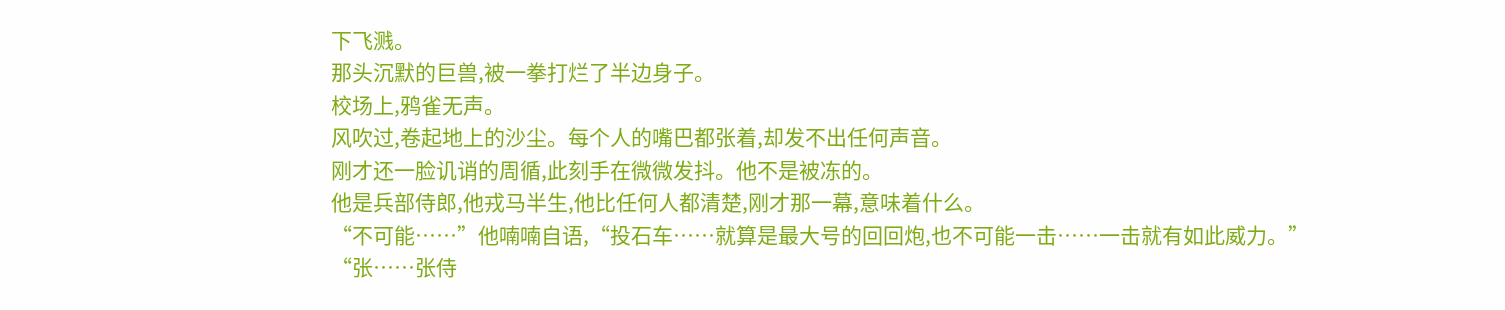下飞溅。
那头沉默的巨兽,被一拳打烂了半边身子。
校场上,鸦雀无声。
风吹过,卷起地上的沙尘。每个人的嘴巴都张着,却发不出任何声音。
刚才还一脸讥诮的周循,此刻手在微微发抖。他不是被冻的。
他是兵部侍郎,他戎马半生,他比任何人都清楚,刚才那一幕,意味着什么。
“不可能……”他喃喃自语,“投石车……就算是最大号的回回炮,也不可能一击……一击就有如此威力。”
“张……张侍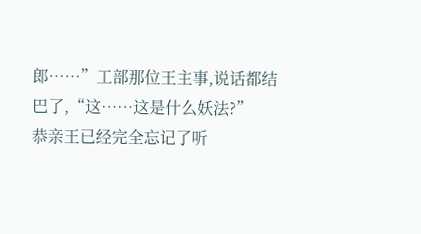郎……”工部那位王主事,说话都结巴了,“这……这是什么妖法?”
恭亲王已经完全忘记了听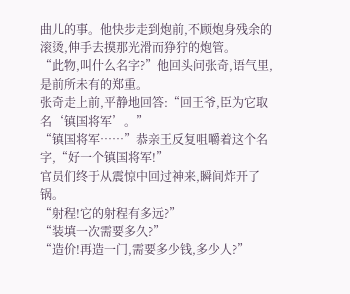曲儿的事。他快步走到炮前,不顾炮身残余的滚烫,伸手去摸那光滑而狰狞的炮管。
“此物,叫什么名字?”他回头问张奇,语气里,是前所未有的郑重。
张奇走上前,平静地回答:“回王爷,臣为它取名‘镇国将军’。”
“镇国将军……”恭亲王反复咀嚼着这个名字,“好一个镇国将军!”
官员们终于从震惊中回过神来,瞬间炸开了锅。
“射程!它的射程有多远?”
“装填一次需要多久?”
“造价!再造一门,需要多少钱,多少人?”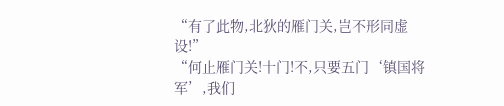“有了此物,北狄的雁门关,岂不形同虚设!”
“何止雁门关!十门!不,只要五门‘镇国将军’,我们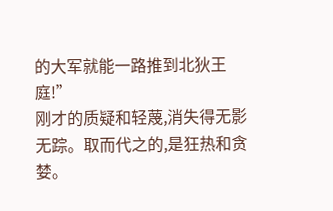的大军就能一路推到北狄王庭!”
刚才的质疑和轻蔑,消失得无影无踪。取而代之的,是狂热和贪婪。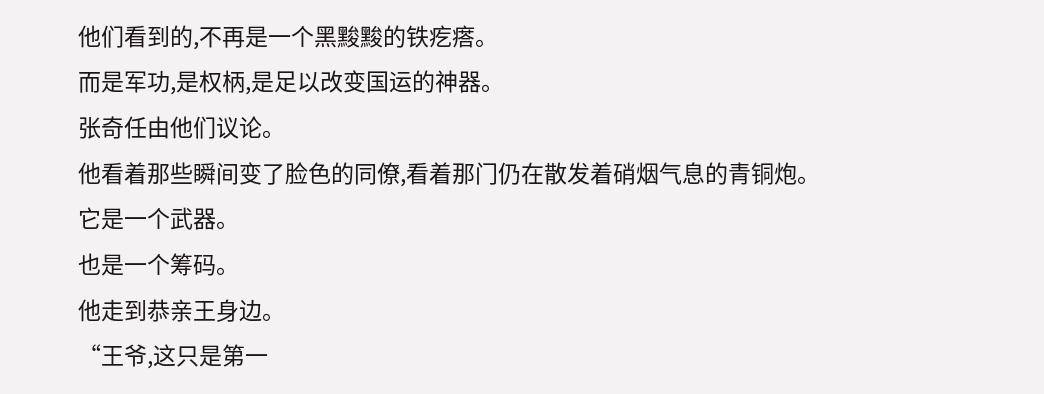他们看到的,不再是一个黑黢黢的铁疙瘩。
而是军功,是权柄,是足以改变国运的神器。
张奇任由他们议论。
他看着那些瞬间变了脸色的同僚,看着那门仍在散发着硝烟气息的青铜炮。
它是一个武器。
也是一个筹码。
他走到恭亲王身边。
“王爷,这只是第一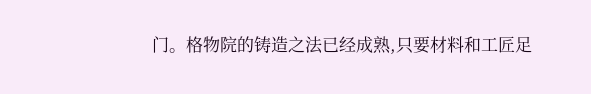门。格物院的铸造之法已经成熟,只要材料和工匠足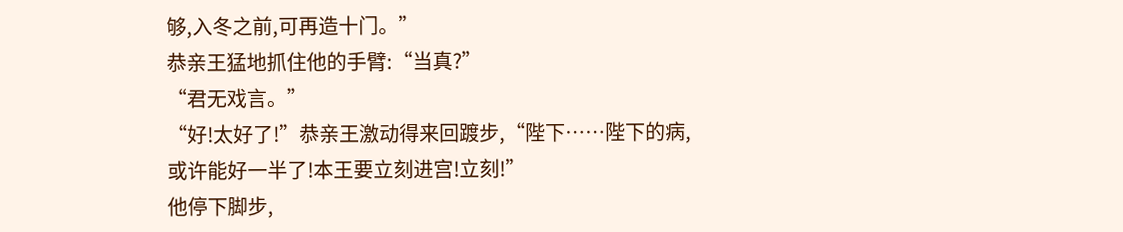够,入冬之前,可再造十门。”
恭亲王猛地抓住他的手臂:“当真?”
“君无戏言。”
“好!太好了!”恭亲王激动得来回踱步,“陛下……陛下的病,或许能好一半了!本王要立刻进宫!立刻!”
他停下脚步,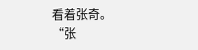看着张奇。
“张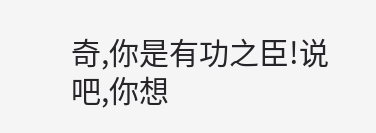奇,你是有功之臣!说吧,你想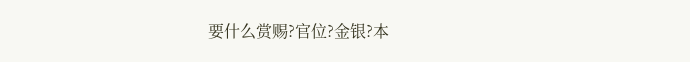要什么赏赐?官位?金银?本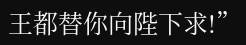王都替你向陛下求!”